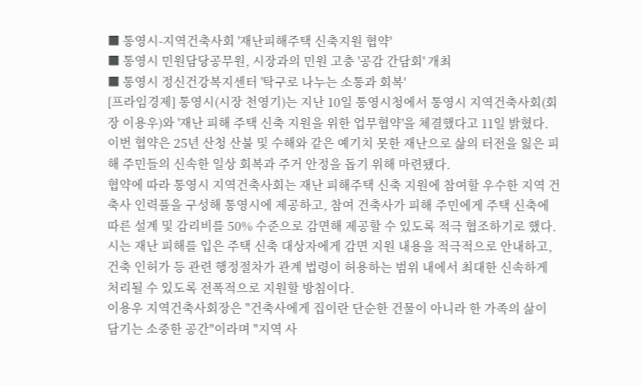■ 통영시-지역건축사회 '재난피해주택 신축지원 협약'
■ 통영시 민원담당공무원, 시장과의 민원 고충 '공감 간담회' 개최
■ 통영시 정신건강복지센터 '탁구로 나누는 소통과 회복'
[프라임경제] 통영시(시장 천영기)는 지난 10일 통영시청에서 통영시 지역건축사회(회장 이용우)와 '재난 피해 주택 신축 지원을 위한 업무협약'을 체결했다고 11일 밝혔다.
이번 협약은 25년 산청 산불 및 수해와 같은 예기치 못한 재난으로 삶의 터전을 잃은 피해 주민들의 신속한 일상 회복과 주거 안정을 돕기 위해 마련됐다.
협약에 따라 통영시 지역건축사회는 재난 피해주택 신축 지원에 참여할 우수한 지역 건축사 인력풀을 구성해 통영시에 제공하고, 참여 건축사가 피해 주민에게 주택 신축에 따른 설계 및 감리비를 50% 수준으로 감면해 제공할 수 있도록 적극 협조하기로 했다.
시는 재난 피해를 입은 주택 신축 대상자에게 감면 지원 내용을 적극적으로 안내하고, 건축 인허가 등 관련 행정절차가 관계 법령이 허용하는 범위 내에서 최대한 신속하게 처리될 수 있도록 전폭적으로 지원할 방침이다.
이용우 지역건축사회장은 "건축사에게 집이란 단순한 건물이 아니라 한 가족의 삶이 담기는 소중한 공간"이라며 "지역 사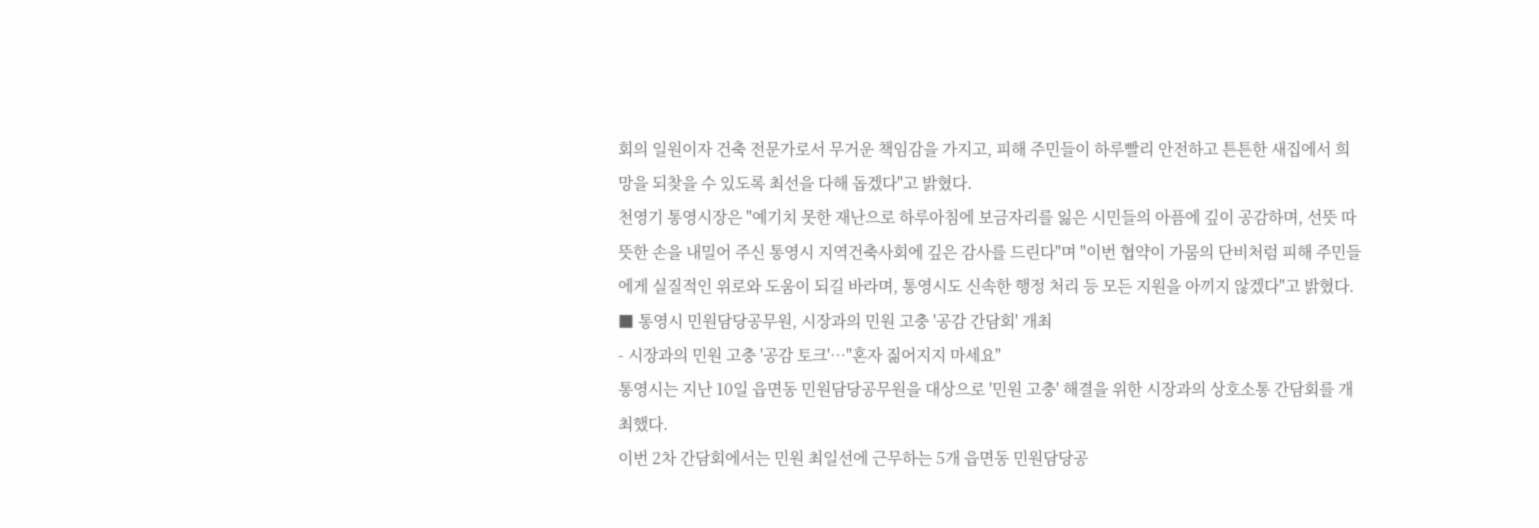회의 일원이자 건축 전문가로서 무거운 책임감을 가지고, 피해 주민들이 하루빨리 안전하고 튼튼한 새집에서 희망을 되찾을 수 있도록 최선을 다해 돕겠다"고 밝혔다.
천영기 통영시장은 "예기치 못한 재난으로 하루아침에 보금자리를 잃은 시민들의 아픔에 깊이 공감하며, 선뜻 따뜻한 손을 내밀어 주신 통영시 지역건축사회에 깊은 감사를 드린다"며 "이번 협약이 가뭄의 단비처럼 피해 주민들에게 실질적인 위로와 도움이 되길 바라며, 통영시도 신속한 행정 처리 등 모든 지원을 아끼지 않겠다"고 밝혔다.
■ 통영시 민원담당공무원, 시장과의 민원 고충 '공감 간담회' 개최
- 시장과의 민원 고충 '공감 토크'…"혼자 짊어지지 마세요"
통영시는 지난 10일 읍면동 민원담당공무원을 대상으로 '민원 고충' 해결을 위한 시장과의 상호소통 간담회를 개최했다.
이번 2차 간담회에서는 민원 최일선에 근무하는 5개 읍면동 민원담당공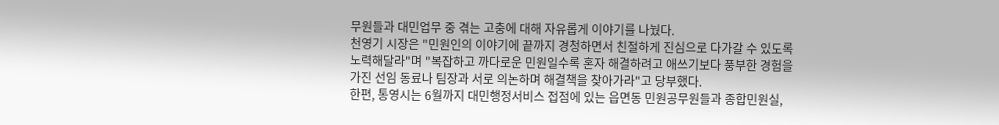무원들과 대민업무 중 겪는 고충에 대해 자유롭게 이야기를 나눴다.
천영기 시장은 "민원인의 이야기에 끝까지 경청하면서 친절하게 진심으로 다가갈 수 있도록 노력해달라"며 "복잡하고 까다로운 민원일수록 혼자 해결하려고 애쓰기보다 풍부한 경험을 가진 선임 동료나 팀장과 서로 의논하며 해결책을 찾아가라"고 당부했다.
한편, 통영시는 6월까지 대민행정서비스 접점에 있는 읍면동 민원공무원들과 종합민원실,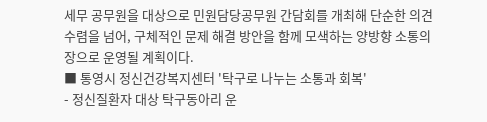세무 공무원을 대상으로 민원담당공무원 간담회를 개최해 단순한 의견 수렴을 넘어, 구체적인 문제 해결 방안을 함께 모색하는 양방향 소통의 장으로 운영될 계획이다.
■ 통영시 정신건강복지센터 '탁구로 나누는 소통과 회복'
- 정신질환자 대상 탁구동아리 운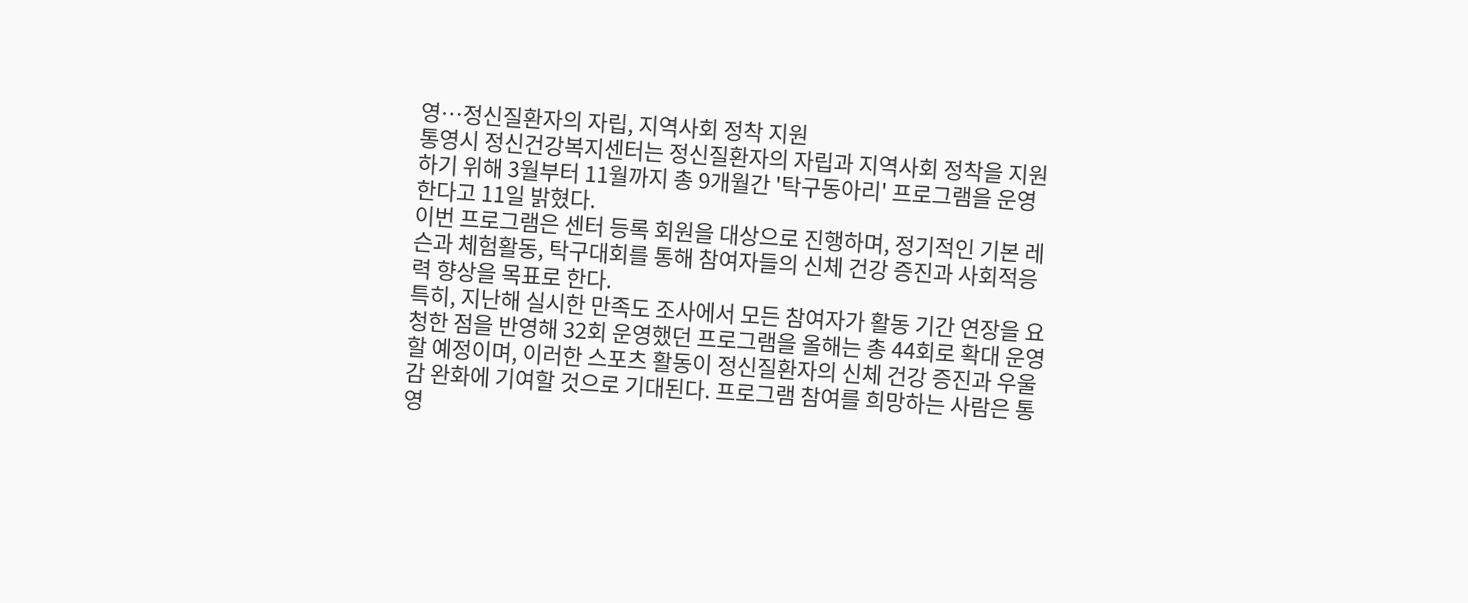영…정신질환자의 자립, 지역사회 정착 지원
통영시 정신건강복지센터는 정신질환자의 자립과 지역사회 정착을 지원하기 위해 3월부터 11월까지 총 9개월간 '탁구동아리' 프로그램을 운영한다고 11일 밝혔다.
이번 프로그램은 센터 등록 회원을 대상으로 진행하며, 정기적인 기본 레슨과 체험활동, 탁구대회를 통해 참여자들의 신체 건강 증진과 사회적응력 향상을 목표로 한다.
특히, 지난해 실시한 만족도 조사에서 모든 참여자가 활동 기간 연장을 요청한 점을 반영해 32회 운영했던 프로그램을 올해는 총 44회로 확대 운영할 예정이며, 이러한 스포츠 활동이 정신질환자의 신체 건강 증진과 우울감 완화에 기여할 것으로 기대된다. 프로그램 참여를 희망하는 사람은 통영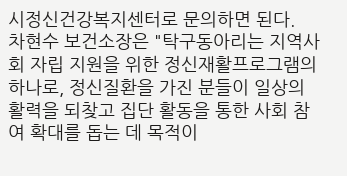시정신건강복지센터로 문의하면 된다.
차현수 보건소장은 "탁구동아리는 지역사회 자립 지원을 위한 정신재활프로그램의 하나로, 정신질환을 가진 분들이 일상의 활력을 되찾고 집단 활동을 통한 사회 참여 확대를 돕는 데 목적이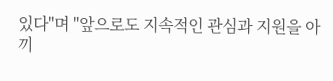있다"며 "앞으로도 지속적인 관심과 지원을 아끼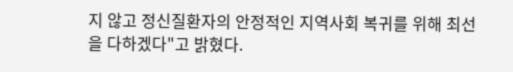지 않고 정신질환자의 안정적인 지역사회 복귀를 위해 최선을 다하겠다"고 밝혔다.